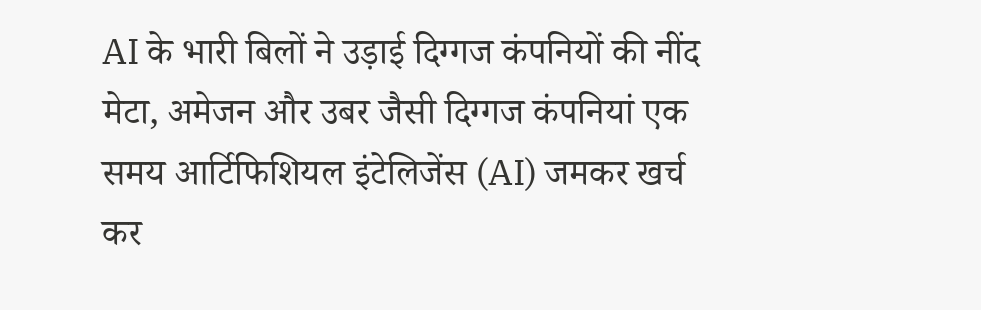AI के भारी बिलों ने उड़ाई दिग्गज कंपनियों की नींद
मेटा, अमेजन और उबर जैसी दिग्गज कंपनियां एक समय आर्टिफिशियल इंटेलिजेंस (AI) जमकर खर्च कर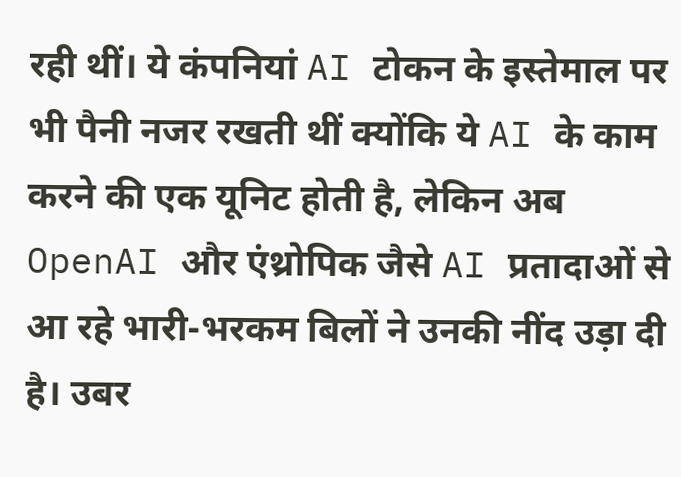रही थीं। ये कंपनियां AI टोकन के इस्तेमाल पर भी पैनी नजर रखती थीं क्योंकि ये AI के काम करने की एक यूनिट होती है, लेकिन अब OpenAI और एंथ्रोपिक जैसे AI प्रतादाओं से आ रहे भारी-भरकम बिलों ने उनकी नींद उड़ा दी है। उबर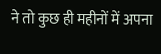ने तो कुछ ही महीनों में अपना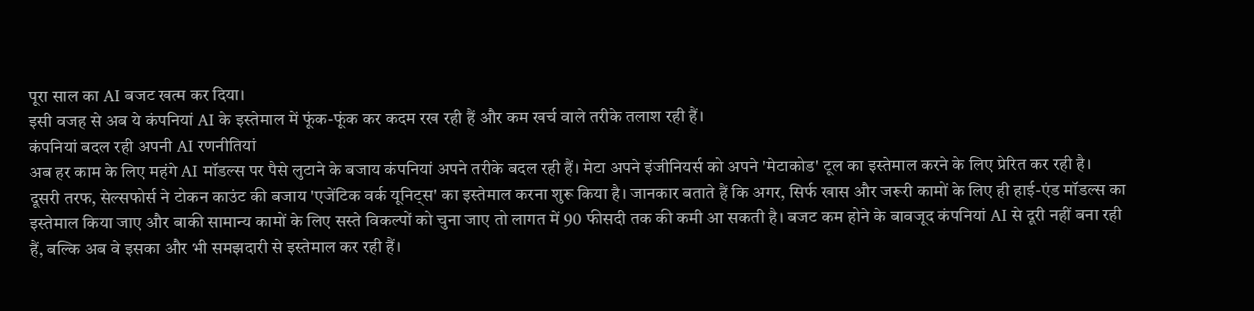पूरा साल का AI बजट खत्म कर दिया।
इसी वजह से अब ये कंपनियां AI के इस्तेमाल में फूंक-फूंक कर कदम रख रही हैं और कम खर्च वाले तरीके तलाश रही हैं।
कंपनियां बदल रही अपनी AI रणनीतियां
अब हर काम के लिए महंगे AI मॉडल्स पर पैसे लुटाने के बजाय कंपनियां अपने तरीके बदल रही हैं। मेटा अपने इंजीनियर्स को अपने 'मेटाकोड' टूल का इस्तेमाल करने के लिए प्रेरित कर रही है।
दूसरी तरफ, सेल्सफोर्स ने टोकन काउंट की बजाय 'एजेंटिक वर्क यूनिट्स' का इस्तेमाल करना शुरू किया है। जानकार बताते हैं कि अगर, सिर्फ खास और जरूरी कामों के लिए ही हाई-एंड मॉडल्स का इस्तेमाल किया जाए और बाकी सामान्य कामों के लिए सस्ते विकल्पों को चुना जाए तो लागत में 90 फीसदी तक की कमी आ सकती है। बजट कम होने के बावजूद कंपनियां AI से दूरी नहीं बना रही हैं, बल्कि अब वे इसका और भी समझदारी से इस्तेमाल कर रही हैं।